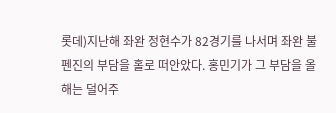롯데)지난해 좌완 정현수가 82경기를 나서며 좌완 불펜진의 부담을 홀로 떠안았다. 홍민기가 그 부담을 올해는 덜어주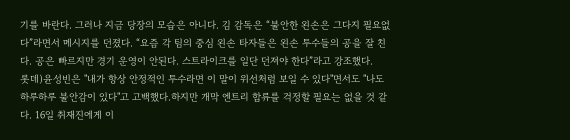기를 바란다. 그러나 지금 당장의 모습은 아니다. 김 감독은 “불안한 왼손은 그다지 필요없다”라면서 메시지를 던졌다. “요즘 각 팀의 중심 왼손 타자들은 왼손 투수들의 공을 잘 친다. 공은 빠르지만 경기 운영이 안된다. 스트라이크를 일단 던져야 한다”라고 강조했다.
롯데)윤성빈은 "내가 항상 안정적인 투수라면 이 말이 위선처럼 보일 수 있다"면서도 "나도 하루하루 불안감이 있다"고 고백했다.하지만 개막 엔트리 합류를 걱정할 필요는 없을 것 같다. 16일 취재진에게 이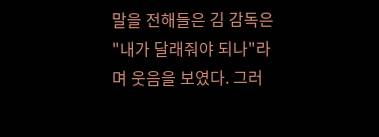말을 전해들은 김 감독은 "내가 달래줘야 되나"라며 웃음을 보였다. 그러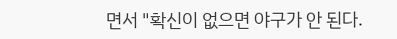면서 "확신이 없으면 야구가 안 된다.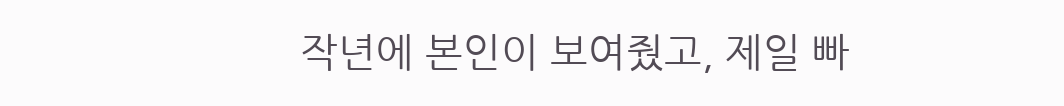작년에 본인이 보여줬고, 제일 빠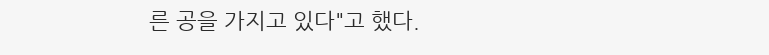른 공을 가지고 있다"고 했다.